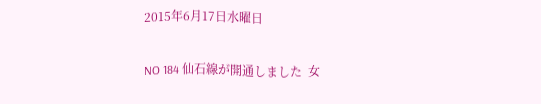2015年6月17日水曜日

NO 184 仙石線が開通しました  女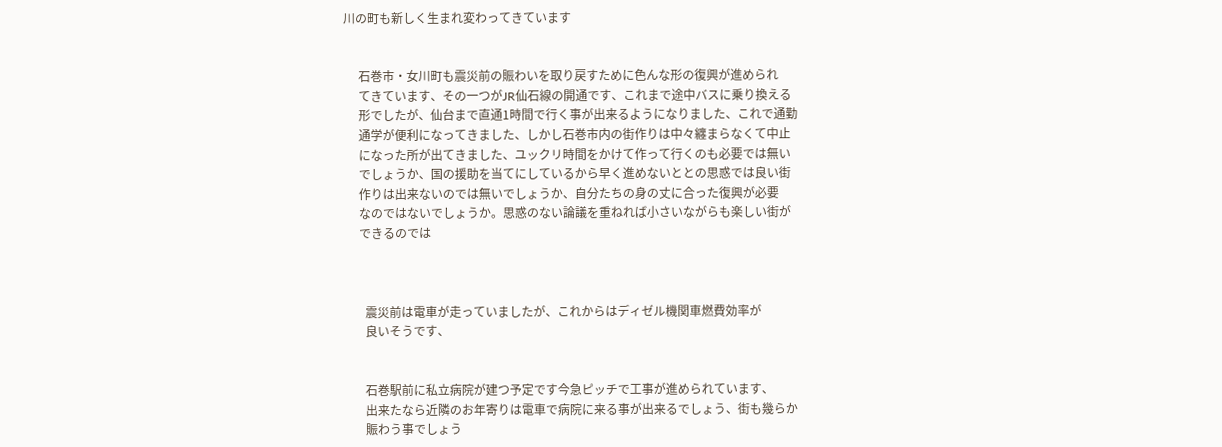川の町も新しく生まれ変わってきています


     石巻市・女川町も震災前の賑わいを取り戻すために色んな形の復興が進められ
     てきています、その一つがJR仙石線の開通です、これまで途中バスに乗り換える
     形でしたが、仙台まで直通1時間で行く事が出来るようになりました、これで通勤
     通学が便利になってきました、しかし石巻市内の街作りは中々纏まらなくて中止
     になった所が出てきました、ユックリ時間をかけて作って行くのも必要では無い
     でしょうか、国の援助を当てにしているから早く進めないととの思惑では良い街
     作りは出来ないのでは無いでしょうか、自分たちの身の丈に合った復興が必要
     なのではないでしょうか。思惑のない論議を重ねれば小さいながらも楽しい街が
     できるのでは



       震災前は電車が走っていましたが、これからはディゼル機関車燃費効率が
       良いそうです、


       石巻駅前に私立病院が建つ予定です今急ピッチで工事が進められています、
       出来たなら近隣のお年寄りは電車で病院に来る事が出来るでしょう、街も幾らか
       賑わう事でしょう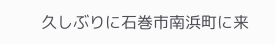久しぶりに石巻市南浜町に来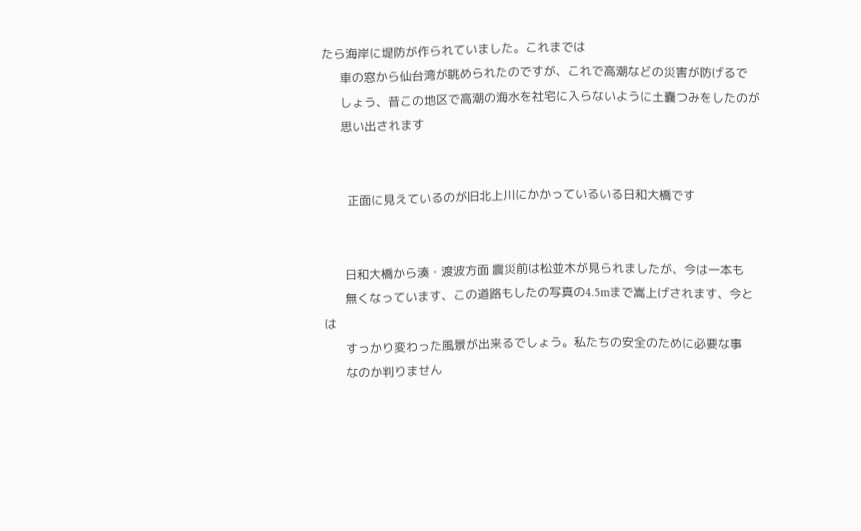たら海岸に堤防が作られていました。これまでは
      車の窓から仙台湾が眺められたのですが、これで高潮などの災害が防げるで
      しょう、昔この地区で高潮の海水を社宅に入らないように土嚢つみをしたのが
      思い出されます


        正面に見えているのが旧北上川にかかっているいる日和大橋です


       日和大橋から湊・渡波方面 震災前は松並木が見られましたが、今は一本も
       無くなっています、この道路もしたの写真の4.5mまで嵩上げされます、今とは
       すっかり変わった風景が出来るでしょう。私たちの安全のために必要な事
       なのか判りません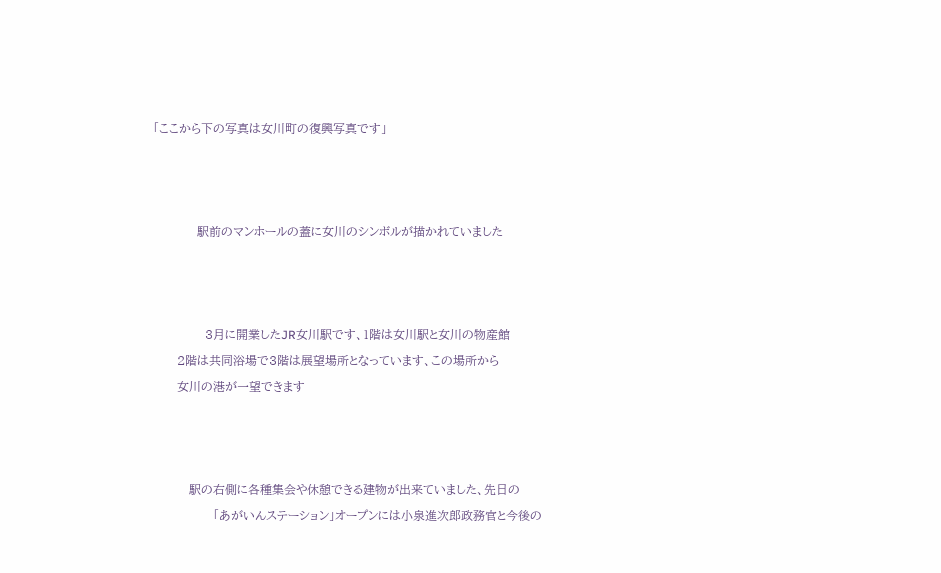「ここから下の写真は女川町の復興写真です」



           駅前のマンホールの蓋に女川のシンボルが描かれていました



             3月に開業したJR女川駅です、1階は女川駅と女川の物産館
      2階は共同浴場で3階は展望場所となっています、この場所から
      女川の港が一望できます



         駅の右側に各種集会や休憩できる建物が出来ていました、先日の
               「あがいんステーション」オープンには小泉進次郎政務官と今後の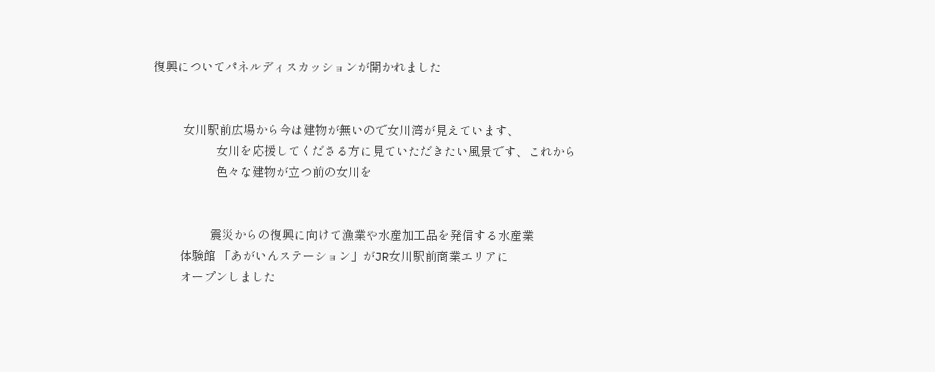復興についてパネルディスカッションが開かれました


          女川駅前広場から今は建物が無いので女川湾が見えています、
                     女川を応援してくださる方に見ていただきたい風景です、これから
                     色々な建物が立つ前の女川を


                   震災からの復興に向けて漁業や水産加工品を発信する水産業
         体験館 「あがいんステーション」がJR女川駅前商業エリアに
         オープンしました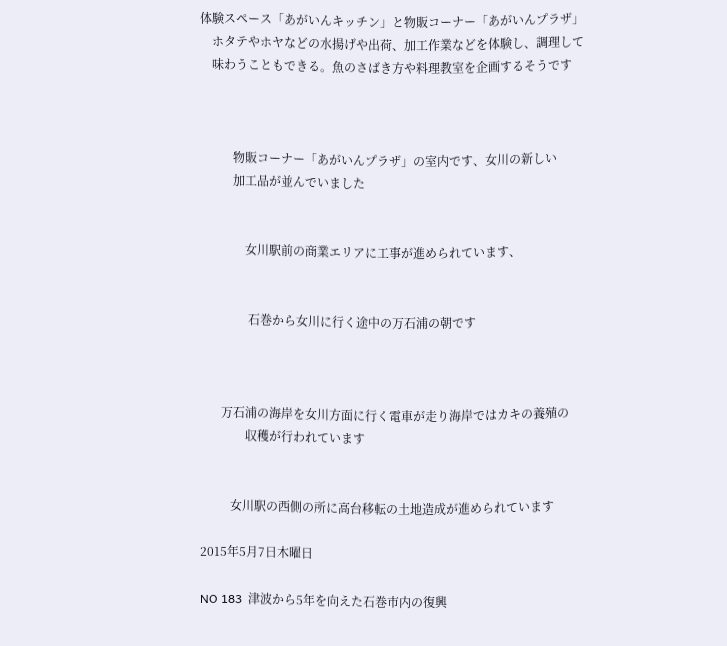体験スペース「あがいんキッチン」と物販コーナー「あがいんプラザ」
    ホタテやホヤなどの水揚げや出荷、加工作業などを体験し、調理して
    味わうこともできる。魚のさばき方や料理教室を企画するそうです



           物販コーナー「あがいんプラザ」の室内です、女川の新しい
           加工品が並んでいました


               女川駅前の商業エリアに工事が進められています、


                石巻から女川に行く途中の万石浦の朝です



       万石浦の海岸を女川方面に行く電車が走り海岸ではカキの養殖の
               収穫が行われています


          女川駅の西側の所に高台移転の土地造成が進められています

2015年5月7日木曜日

NO 183  津波から5年を向えた石巻市内の復興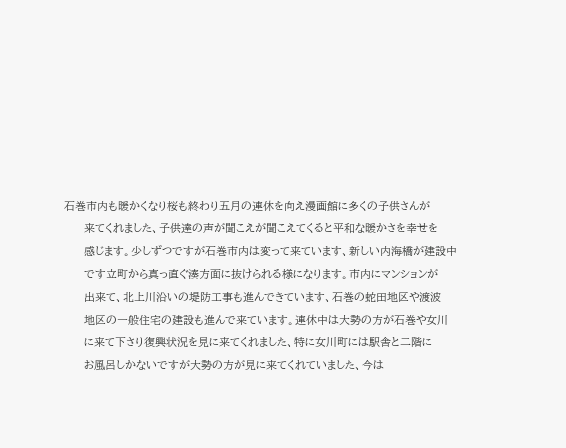石巻市内も暖かくなり桜も終わり五月の連休を向え漫画館に多くの子供さんが
     来てくれました、子供達の声が聞こえが聞こえてくると平和な暖かさを幸せを
     感じます。少しずつですが石巻市内は変って来ています、新しい内海橋が建設中
     です立町から真っ直ぐ湊方面に抜けられる様になります。市内にマンションが
     出来て、北上川沿いの堤防工事も進んできています、石巻の蛇田地区や渡波
     地区の一般住宅の建設も進んで来ています。連休中は大勢の方が石巻や女川
     に来て下さり復興状況を見に来てくれました、特に女川町には駅舎と二階に
     お風呂しかないですが大勢の方が見に来てくれていました、今は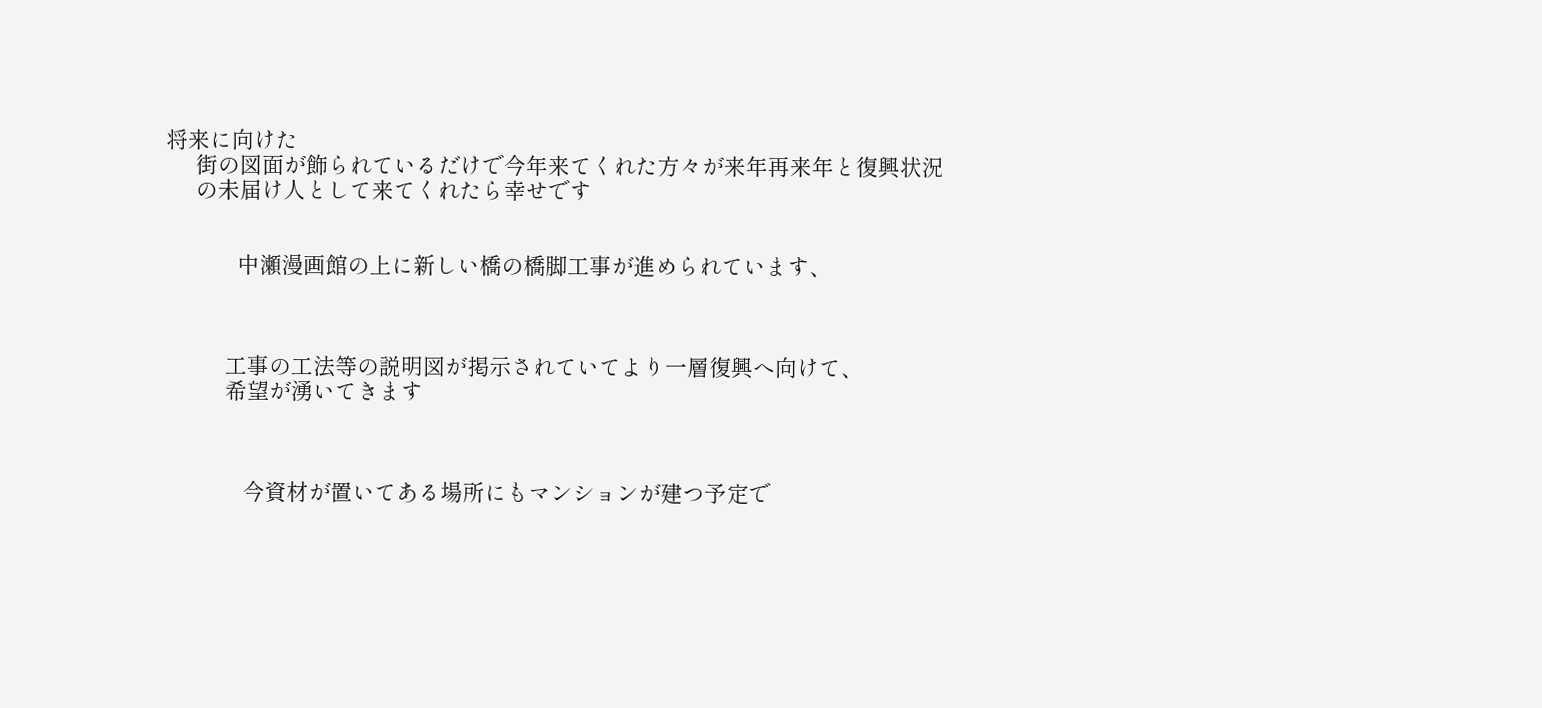将来に向けた
     街の図面が飾られているだけで今年来てくれた方々が来年再来年と復興状況
     の未届け人として来てくれたら幸せです


            中瀬漫画館の上に新しい橋の橋脚工事が進められています、



          工事の工法等の説明図が掲示されていてより一層復興へ向けて、
          希望が湧いてきます



             今資材が置いてある場所にもマンションが建つ予定で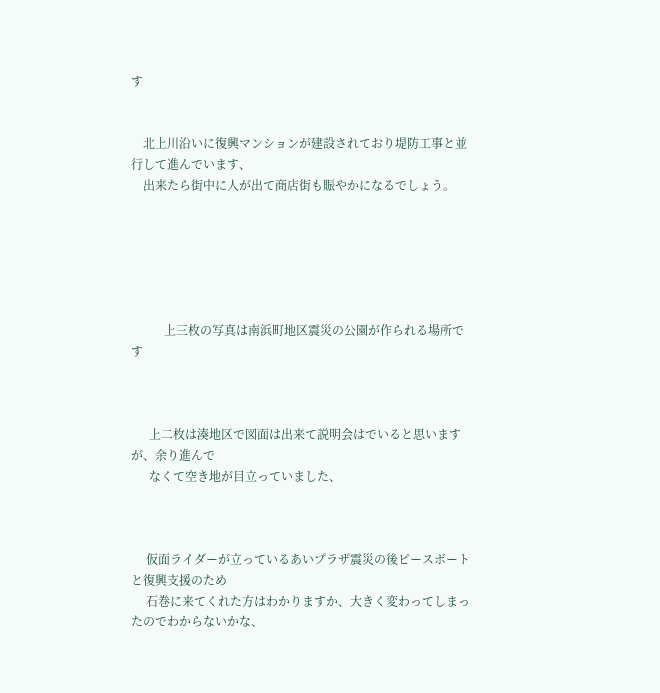す


    北上川沿いに復興マンションが建設されており堤防工事と並行して進んでいます、
    出来たら街中に人が出て商店街も賑やかになるでしょう。






           上三枚の写真は南浜町地区震災の公園が作られる場所です



      上二枚は湊地区で図面は出来て説明会はでいると思いますが、余り進んで
      なくて空き地が目立っていました、



     仮面ライダーが立っているあいプラザ震災の後ピースボートと復興支援のため
     石巻に来てくれた方はわかりますか、大きく変わってしまったのでわからないかな、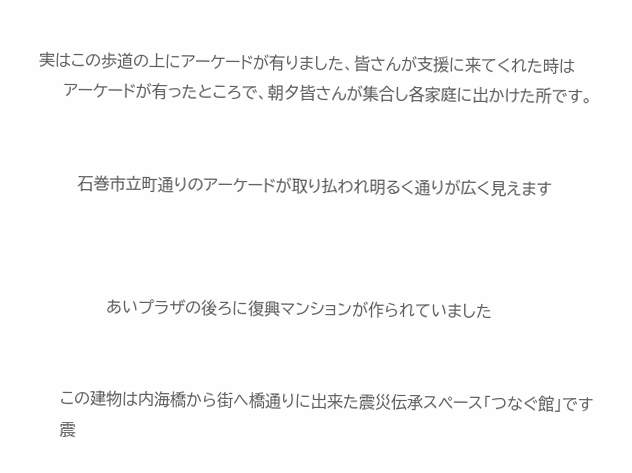実はこの歩道の上にアーケードが有りました、皆さんが支援に来てくれた時は
     アーケードが有ったところで、朝夕皆さんが集合し各家庭に出かけた所です。


        石巻市立町通りのアーケードが取り払われ明るく通りが広く見えます



              あいプラザの後ろに復興マンションが作られていました


     この建物は内海橋から街へ橋通りに出来た震災伝承スペース「つなぐ館」です
     震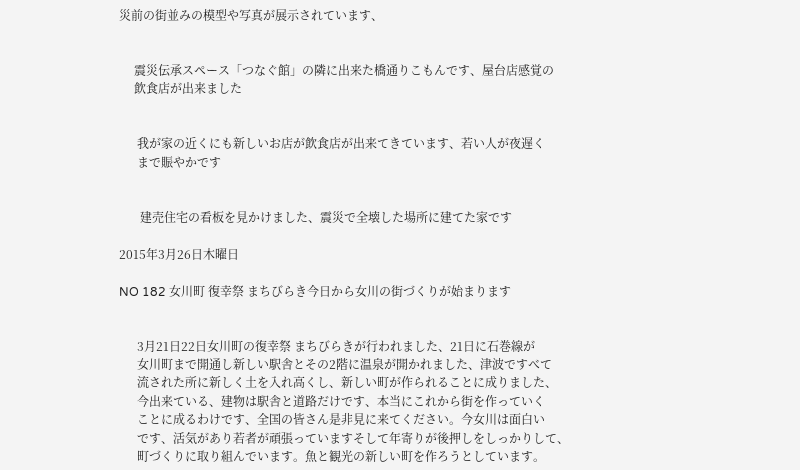災前の街並みの模型や写真が展示されています、


     震災伝承スペース「つなぐ館」の隣に出来た橋通りこもんです、屋台店感覚の
     飲食店が出来ました


      我が家の近くにも新しいお店が飲食店が出来てきています、若い人が夜遅く
      まで賑やかです


       建売住宅の看板を見かけました、震災で全壊した場所に建てた家です

2015年3月26日木曜日

NO 182 女川町 復幸祭 まちびらき今日から女川の街づくりが始まります


      3月21日22日女川町の復幸祭 まちびらきが行われました、21日に石巻線が
      女川町まで開通し新しい駅舎とその2階に温泉が開かれました、津波ですべて
      流された所に新しく土を入れ高くし、新しい町が作られることに成りました、
      今出来ている、建物は駅舎と道路だけです、本当にこれから街を作っていく
      ことに成るわけです、全国の皆さん是非見に来てください。今女川は面白い
      です、活気があり若者が頑張っていますそして年寄りが後押しをしっかりして、
      町づくりに取り組んでいます。魚と観光の新しい町を作ろうとしています。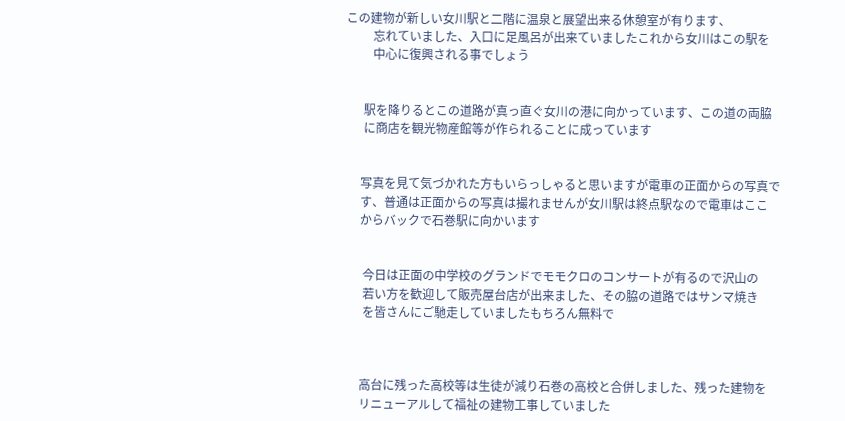この建物が新しい女川駅と二階に温泉と展望出来る休憩室が有ります、
         忘れていました、入口に足風呂が出来ていましたこれから女川はこの駅を
         中心に復興される事でしょう


      駅を降りるとこの道路が真っ直ぐ女川の港に向かっています、この道の両脇
      に商店を観光物産館等が作られることに成っています


     写真を見て気づかれた方もいらっしゃると思いますが電車の正面からの写真で
     す、普通は正面からの写真は撮れませんが女川駅は終点駅なので電車はここ
     からバックで石巻駅に向かいます


      今日は正面の中学校のグランドでモモクロのコンサートが有るので沢山の
      若い方を歓迎して販売屋台店が出来ました、その脇の道路ではサンマ焼き
      を皆さんにご馳走していましたもちろん無料で



     高台に残った高校等は生徒が減り石巻の高校と合併しました、残った建物を
     リニューアルして福祉の建物工事していました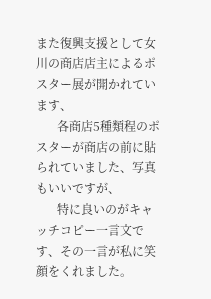また復興支援として女川の商店店主によるポスター展が開かれています、
       各商店5種類程のポスターが商店の前に貼られていました、写真もいいですが、
       特に良いのがキャッチコピー一言文です、その一言が私に笑顔をくれました。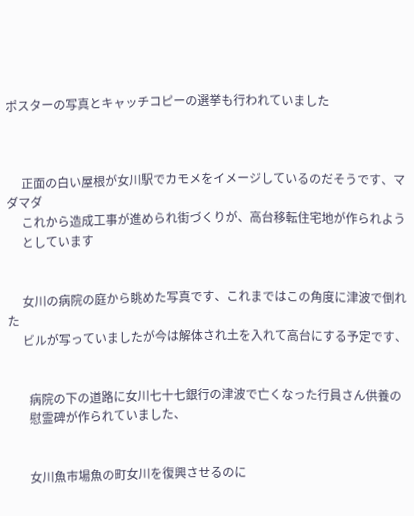ポスターの写真とキャッチコピーの選挙も行われていました



     正面の白い屋根が女川駅でカモメをイメージしているのだそうです、マダマダ
     これから造成工事が進められ街づくりが、高台移転住宅地が作られよう
     としています


     女川の病院の庭から眺めた写真です、これまではこの角度に津波で倒れた
     ビルが写っていましたが今は解体され土を入れて高台にする予定です、


       病院の下の道路に女川七十七銀行の津波で亡くなった行員さん供養の
       慰霊碑が作られていました、


       女川魚市場魚の町女川を復興させるのに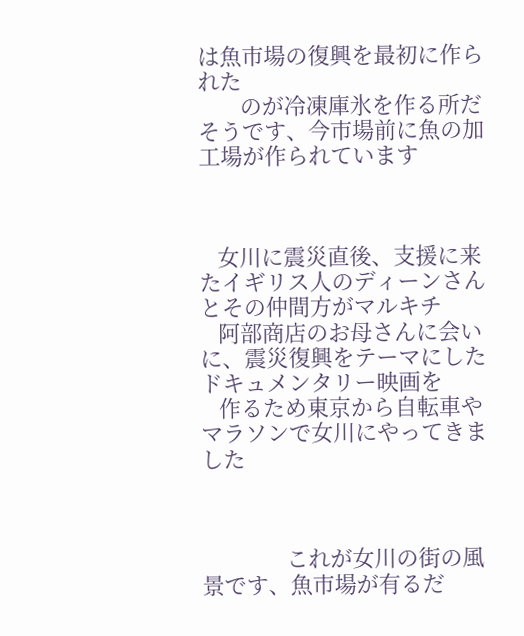は魚市場の復興を最初に作られた
       のが冷凍庫氷を作る所だそうです、今市場前に魚の加工場が作られています



   女川に震災直後、支援に来たイギリス人のディーンさんとその仲間方がマルキチ
   阿部商店のお母さんに会いに、震災復興をテーマにしたドキュメンタリー映画を
   作るため東京から自転車やマラソンで女川にやってきました



              これが女川の街の風景です、魚市場が有るだ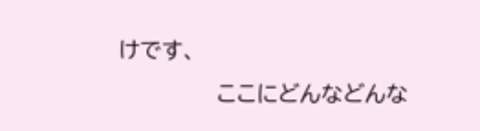けです、
              ここにどんなどんな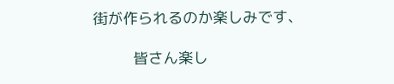街が作られるのか楽しみです、

          皆さん楽し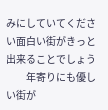みにしていてください面白い街がきっと出来ることでしょう
          年寄りにも優しい街が